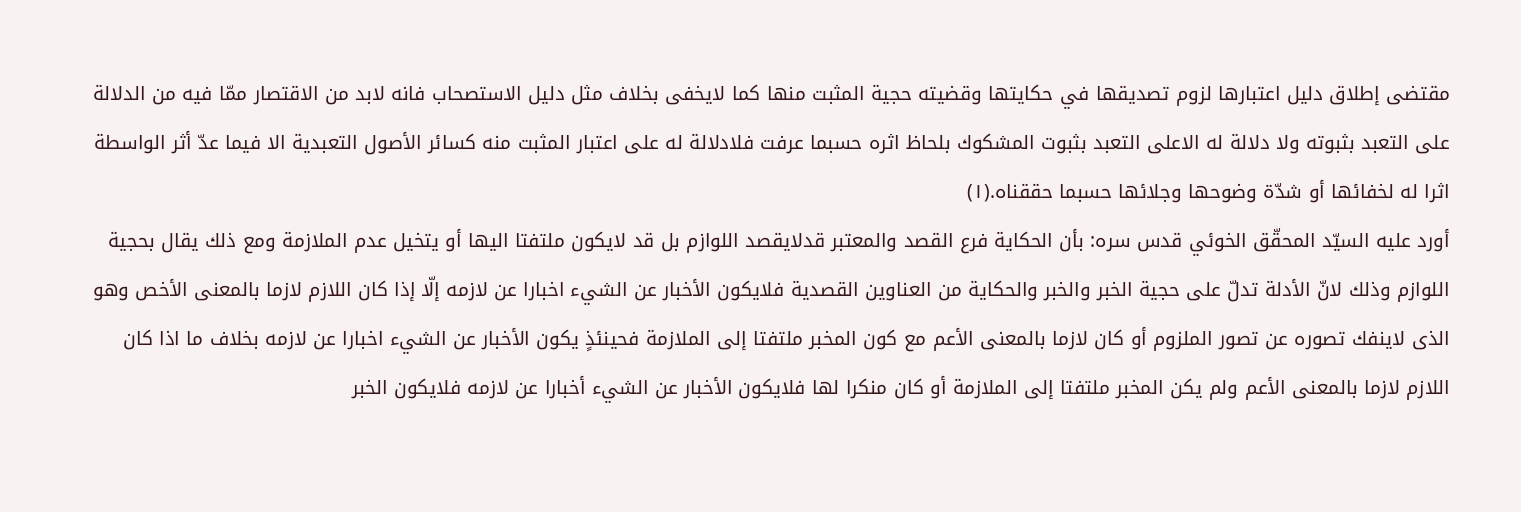مقتضى إطلاق دليل اعتبارها لزوم تصديقها في حكايتها وقضيته حجية المثبت منها كما لايخفى بخلاف مثل دليل الاستصحاب فانه لابد من الاقتصار ممّا فيه من الدلالة على التعبد بثبوته ولا دلالة له الاعلى التعبد بثبوت المشكوك بلحاظ اثره حسبما عرفت فلادلالة له على اعتبار المثبت منه كسائر الأصول التعبدية الا فيما عدّ أثر الواسطة اثرا له لخفائها أو شدّة وضوحها وجلائها حسبما حققناه.(١)
أورد عليه السيّد المحقّق الخوئي قدس سره: بأن الحكاية فرع القصد والمعتبر قدلايقصد اللوازم بل قد لايكون ملتفتا اليها أو يتخيل عدم الملازمة ومع ذلك يقال بحجية اللوازم وذلك لانّ الأدلة تدلّ على حجية الخبر والخبر والحكاية من العناوين القصدية فلايكون الأخبار عن الشيء اخبارا عن لازمه إلّا إذا كان اللازم لازما بالمعنى الأخص وهو الذى لاينفك تصوره عن تصور الملزوم أو كان لازما بالمعنى الأعم مع كون المخبر ملتفتا إلى الملازمة فحينئذٍ يكون الأخبار عن الشيء اخبارا عن لازمه بخلاف ما اذا كان اللازم لازما بالمعنى الأعم ولم يكن المخبر ملتفتا إلى الملازمة أو كان منكرا لها فلايكون الأخبار عن الشيء أخبارا عن لازمه فلايكون الخبر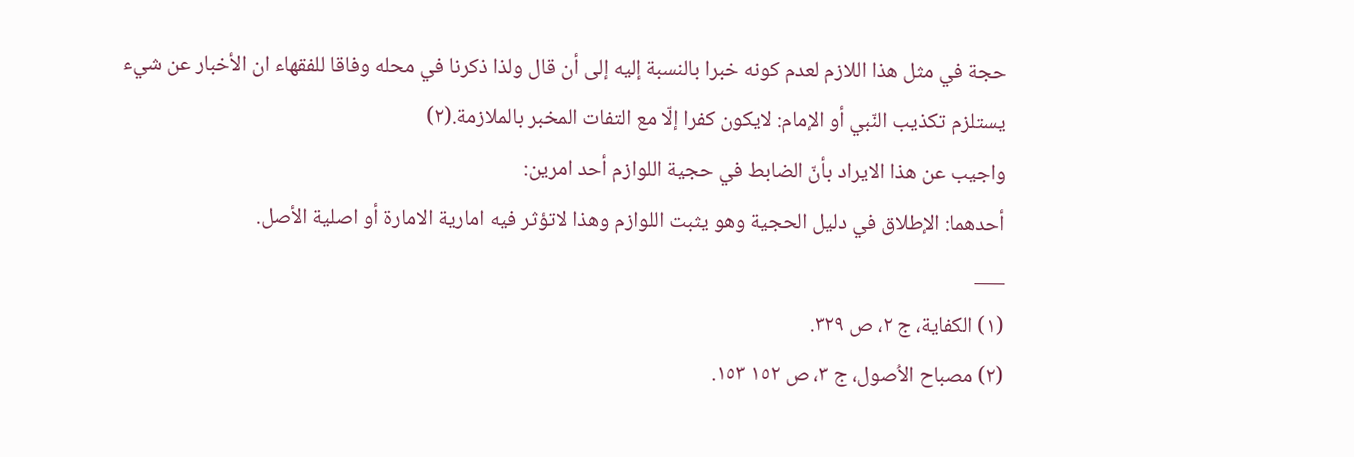حجة في مثل هذا اللازم لعدم كونه خبرا بالنسبة إليه إلى أن قال ولذا ذكرنا في محله وفاقا للفقهاء ان الأخبار عن شيء يستلزم تكذيب النّبي أو الإمام: لايكون كفرا إلّا مع التفات المخبر بالملازمة.(٢)
واجيب عن هذا الايراد بأنّ الضابط في حجية اللوازم أحد امرين:
أحدهما: الإطلاق في دليل الحجية وهو يثبت اللوازم وهذا لاتؤثر فيه امارية الامارة أو اصلية الأصل.
___
(١) الكفاية، ج ٢، ص ٣٢٩.
(٢) مصباح الاُصول، ج ٣، ص ١٥٢ ١٥٣.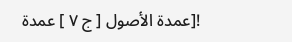![عمدة الأصول [ ج ٧ ] عمدة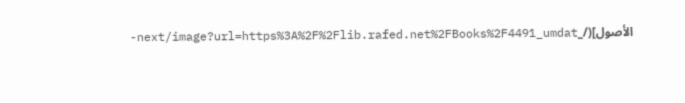الأصول](/_next/image?url=https%3A%2F%2Flib.rafed.net%2FBooks%2F4491_umdat-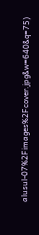alusul-07%2Fimages%2Fcover.jpg&w=640&q=75)